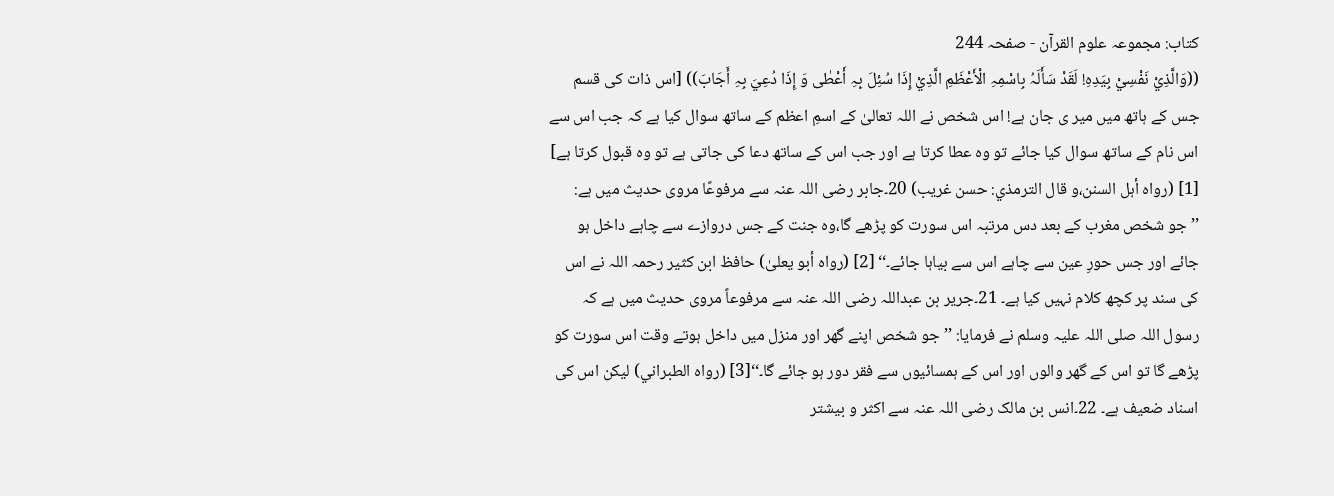کتاب: مجموعہ علوم القرآن - صفحہ 244
((وَالَّذِيْ نَفْسِيْ بِیَدِہِ! لَقَدْ سَأَلَہُ بِاسْمِہِ الْأَعْظَمِ الَّذِيْ إِذَا سُئِلَ بِہِ أَعْطٰی وَ إِذَا دُعِيَ بِہِ أَجَابَ)) [اس ذات کی قسم جس کے ہاتھ میں میر ی جان ہے! اس شخص نے اللہ تعالیٰ کے اسمِ اعظم کے ساتھ سوال کیا ہے کہ جب اس سے اس نام کے ساتھ سوال کیا جائے تو وہ عطا کرتا ہے اور جب اس کے ساتھ دعا کی جاتی ہے تو وہ قبول کرتا ہے] [1] (رواہ أہل السنن،و قال الترمذي: حسن غریب) 20۔جابر رضی اللہ عنہ سے مرفوعًا مروی حدیث میں ہے: ’’جو شخص مغرب کے بعد دس مرتبہ اس سورت کو پڑھے گا،وہ جنت کے جس دروازے سے چاہے داخل ہو جائے اور جس حورِ عین سے چاہے اس سے بیاہا جائے۔‘‘ [2] (رواہ أبو یعلیٰ) حافظ ابن کثیر رحمہ اللہ نے اس کی سند پر کچھ کلام نہیں کیا ہے۔ 21۔جریر بن عبداللہ رضی اللہ عنہ سے مرفوعاً مروی حدیث میں ہے کہ رسول اللہ صلی اللہ علیہ وسلم نے فرمایا: ’’جو شخص اپنے گھر اور منزل میں داخل ہوتے وقت اس سورت کو پڑھے گا تو اس کے گھر والوں اور اس کے ہمسائیوں سے فقر دور ہو جائے گا۔‘‘[3] (رواہ الطبراني) لیکن اس کی اسناد ضعیف ہے۔ 22۔انس بن مالک رضی اللہ عنہ سے اکثر و بیشتر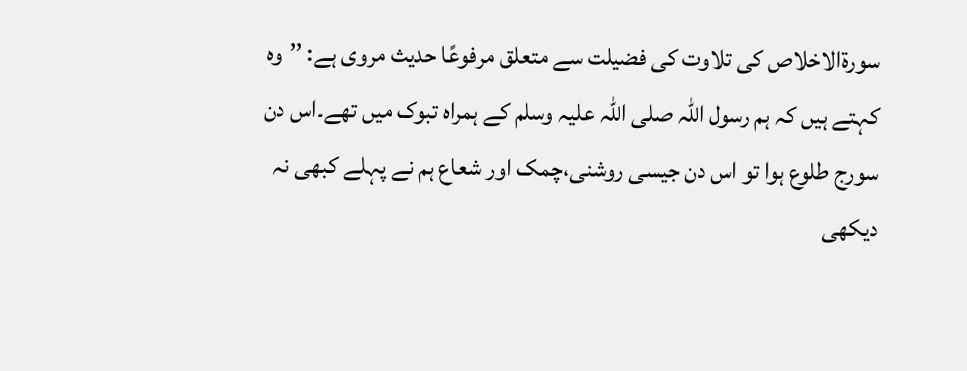سورۃالاخلاص کی تلاوت کی فضیلت سے متعلق مرفوعًا حدیث مروی ہے: ’’وہ کہتے ہیں کہ ہم رسول اللہ صلی اللہ علیہ وسلم کے ہمراہ تبوک میں تھے۔اس دن سورج طلوع ہوا تو اس دن جیسی روشنی،چمک اور شعاع ہم نے پہلے کبھی نہ دیکھی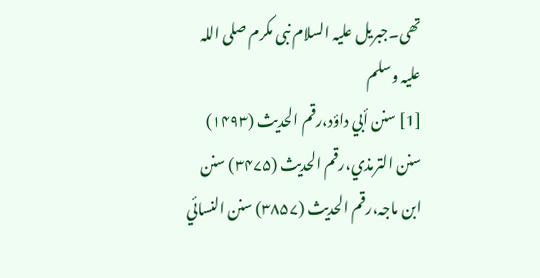تھی۔جبریل علیہ السلام نبی مکرم صلی اللہ علیہ وسلم
[1] سنن أبي داؤد،رقم الحدیث (۱۴۹۳) سنن الترمذي،رقم الحدیث (۳۴۷۵) سنن ابن ماجہ،رقم الحدیث (۳۸۵۷) سنن النسائي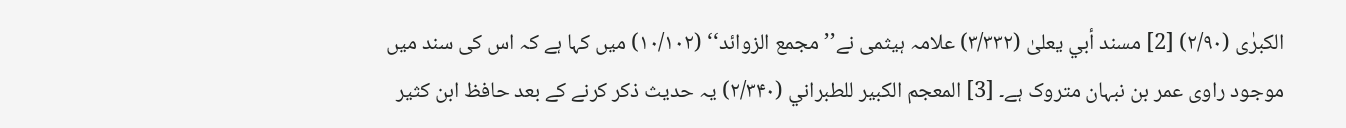الکبرٰی (۲/۹۰) [2] مسند أبي یعلیٰ (۳/۳۳۲) علامہ ہیثمی نے’’مجمع الزوائد‘‘ (۱۰/۱۰۲) میں کہا ہے کہ اس کی سند میں موجود راوی عمر بن نبہان متروک ہے۔ [3] المعجم الکبیر للطبراني (۲/۳۴۰) یہ حدیث ذکر کرنے کے بعد حافظ ابن کثیر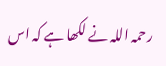رحمہ اللہ نے لکھا ہے کہ اس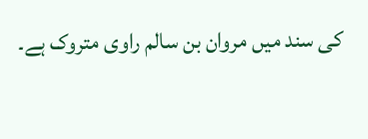کی سند میں مروان بن سالم راوی متروک ہے۔